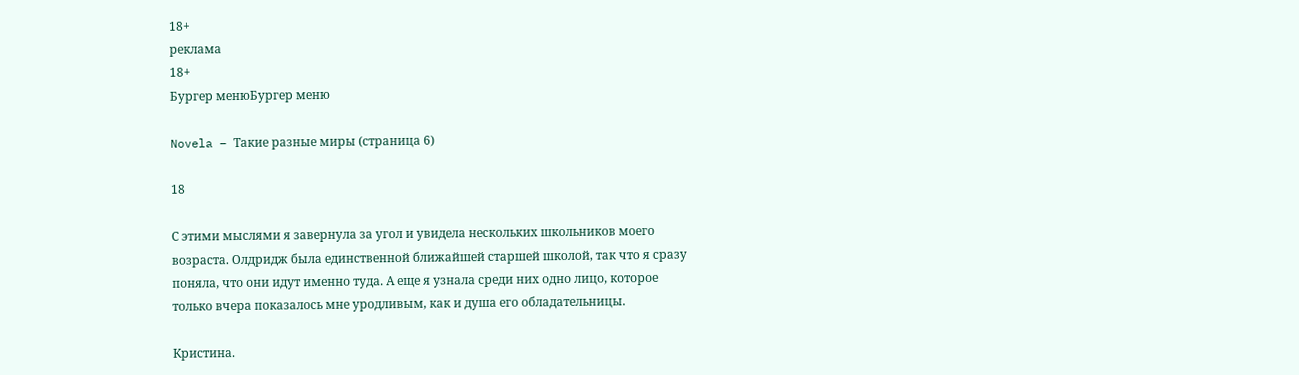18+
реклама
18+
Бургер менюБургер меню

Novela – Такие разные миры (страница 6)

18

С этими мыслями я завернула за угол и увидела нескольких школьников моего возраста. Олдридж была единственной ближайшей старшей школой, так что я сразу поняла, что они идут именно туда. А еще я узнала среди них одно лицо, которое только вчера показалось мне уродливым, как и душа его обладательницы.

Кристина.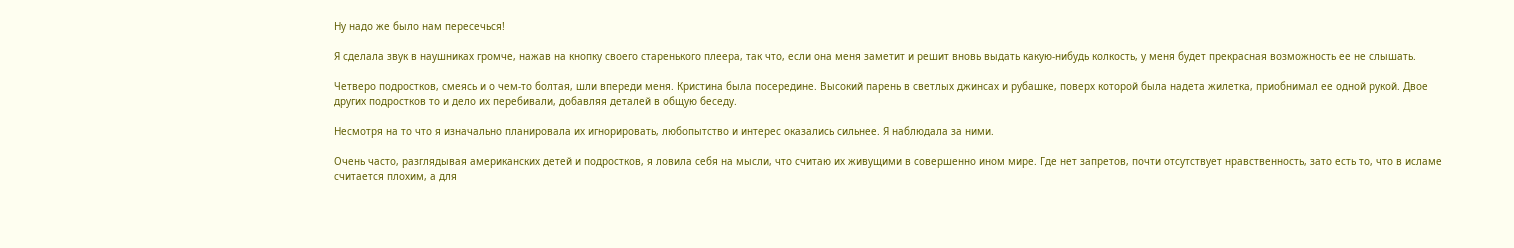Ну надо же было нам пересечься!

Я сделала звук в наушниках громче, нажав на кнопку своего старенького плеера, так что, если она меня заметит и решит вновь выдать какую-нибудь колкость, у меня будет прекрасная возможность ее не слышать.

Четверо подростков, смеясь и о чем-то болтая, шли впереди меня. Кристина была посередине. Высокий парень в светлых джинсах и рубашке, поверх которой была надета жилетка, приобнимал ее одной рукой. Двое других подростков то и дело их перебивали, добавляя деталей в общую беседу.

Несмотря на то что я изначально планировала их игнорировать, любопытство и интерес оказались сильнее. Я наблюдала за ними.

Очень часто, разглядывая американских детей и подростков, я ловила себя на мысли, что считаю их живущими в совершенно ином мире. Где нет запретов, почти отсутствует нравственность, зато есть то, что в исламе считается плохим, а для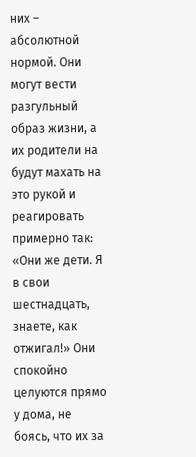них – абсолютной нормой. Они могут вести разгульный образ жизни, а их родители на будут махать на это рукой и реагировать примерно так: «Они же дети. Я в свои шестнадцать, знаете, как отжигал!» Они спокойно целуются прямо у дома, не боясь, что их за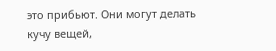это прибьют. Они могут делать кучу вещей,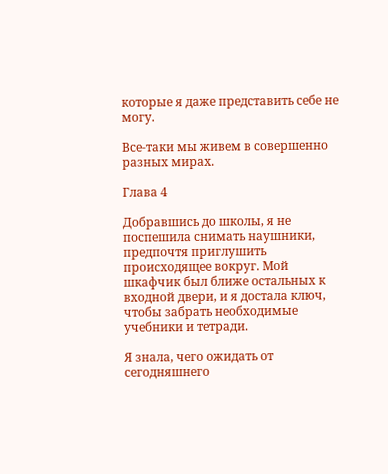которые я даже представить себе не могу.

Все-таки мы живем в совершенно разных мирах.

Глава 4

Добравшись до школы, я не поспешила снимать наушники, предпочтя приглушить происходящее вокруг. Мой шкафчик был ближе остальных к входной двери, и я достала ключ, чтобы забрать необходимые учебники и тетради.

Я знала, чего ожидать от сегодняшнего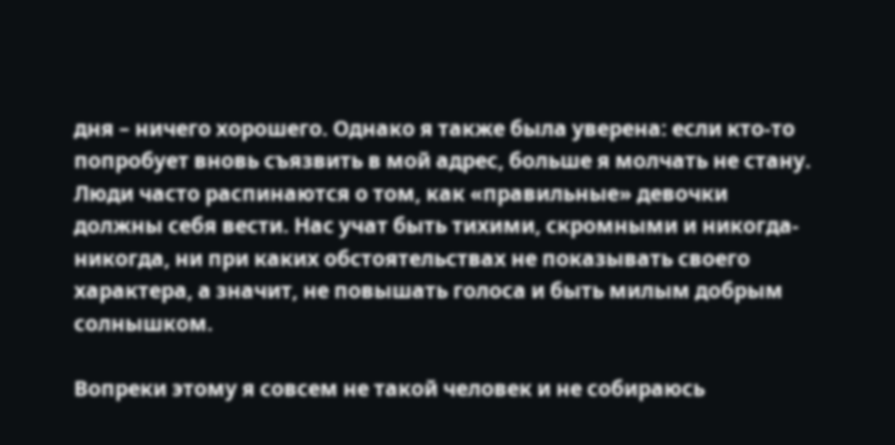дня – ничего хорошего. Однако я также была уверена: если кто-то попробует вновь съязвить в мой адрес, больше я молчать не стану. Люди часто распинаются о том, как «правильные» девочки должны себя вести. Нас учат быть тихими, скромными и никогда-никогда, ни при каких обстоятельствах не показывать своего характера, а значит, не повышать голоса и быть милым добрым солнышком.

Вопреки этому я совсем не такой человек и не собираюсь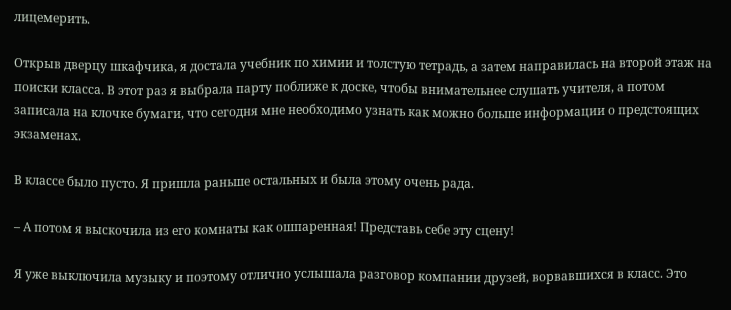лицемерить.

Открыв дверцу шкафчика, я достала учебник по химии и толстую тетрадь, а затем направилась на второй этаж на поиски класса. В этот раз я выбрала парту поближе к доске, чтобы внимательнее слушать учителя, а потом записала на клочке бумаги, что сегодня мне необходимо узнать как можно больше информации о предстоящих экзаменах.

В классе было пусто. Я пришла раньше остальных и была этому очень рада.

– А потом я выскочила из его комнаты как ошпаренная! Представь себе эту сцену!

Я уже выключила музыку и поэтому отлично услышала разговор компании друзей, ворвавшихся в класс. Это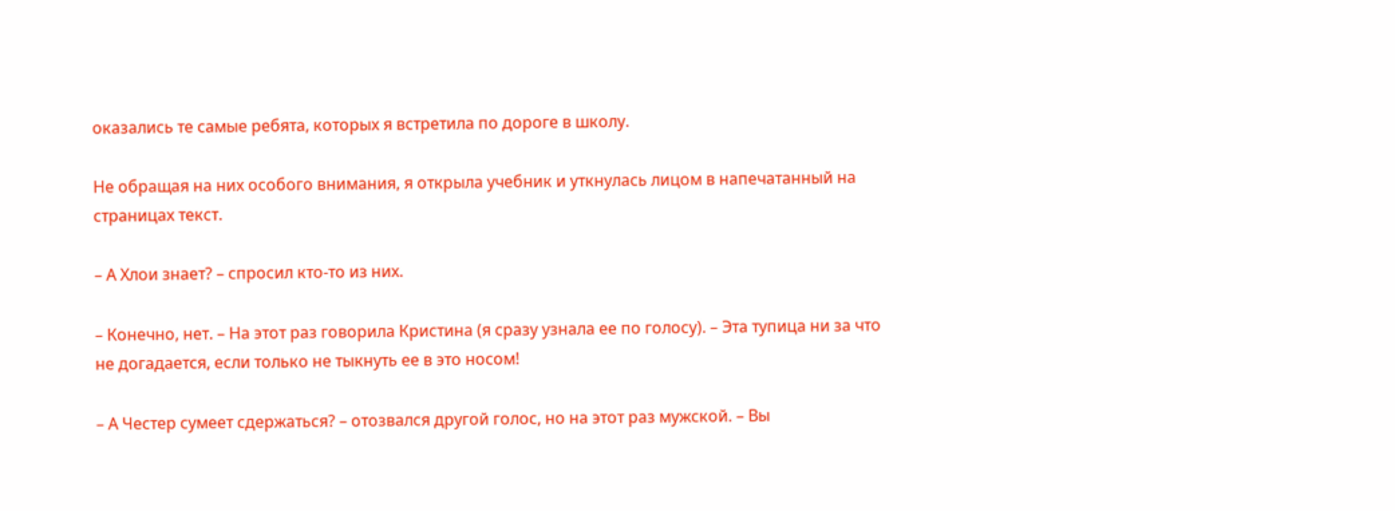оказались те самые ребята, которых я встретила по дороге в школу.

Не обращая на них особого внимания, я открыла учебник и уткнулась лицом в напечатанный на страницах текст.

– А Хлои знает? – спросил кто-то из них.

– Конечно, нет. – На этот раз говорила Кристина (я сразу узнала ее по голосу). – Эта тупица ни за что не догадается, если только не тыкнуть ее в это носом!

– А Честер сумеет сдержаться? – отозвался другой голос, но на этот раз мужской. – Вы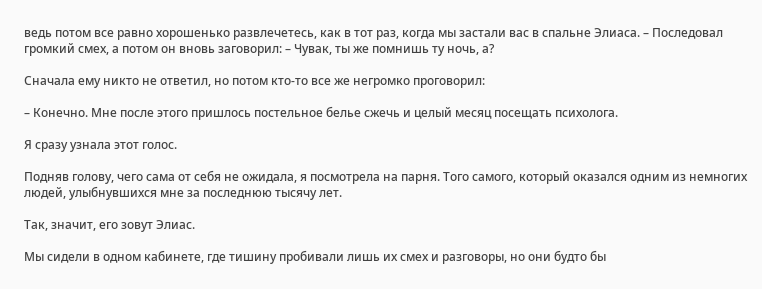ведь потом все равно хорошенько развлечетесь, как в тот раз, когда мы застали вас в спальне Элиаса. – Последовал громкий смех, а потом он вновь заговорил: – Чувак, ты же помнишь ту ночь, а?

Сначала ему никто не ответил, но потом кто-то все же негромко проговорил:

– Конечно. Мне после этого пришлось постельное белье сжечь и целый месяц посещать психолога.

Я сразу узнала этот голос.

Подняв голову, чего сама от себя не ожидала, я посмотрела на парня. Того самого, который оказался одним из немногих людей, улыбнувшихся мне за последнюю тысячу лет.

Так, значит, его зовут Элиас.

Мы сидели в одном кабинете, где тишину пробивали лишь их смех и разговоры, но они будто бы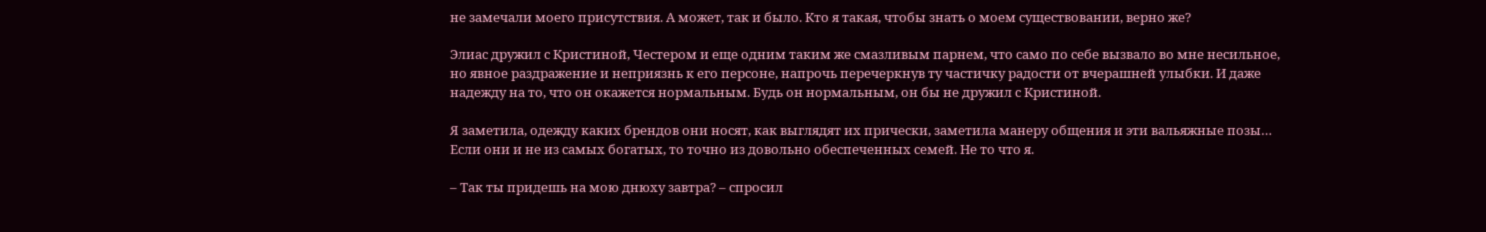не замечали моего присутствия. А может, так и было. Кто я такая, чтобы знать о моем существовании, верно же?

Элиас дружил с Кристиной, Честером и еще одним таким же смазливым парнем, что само по себе вызвало во мне несильное, но явное раздражение и неприязнь к его персоне, напрочь перечеркнув ту частичку радости от вчерашней улыбки. И даже надежду на то, что он окажется нормальным. Будь он нормальным, он бы не дружил с Кристиной.

Я заметила, одежду каких брендов они носят, как выглядят их прически, заметила манеру общения и эти вальяжные позы… Если они и не из самых богатых, то точно из довольно обеспеченных семей. Не то что я.

– Так ты придешь на мою днюху завтра? – спросил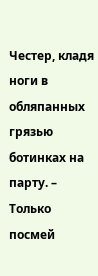Честер, кладя ноги в обляпанных грязью ботинках на парту. – Только посмей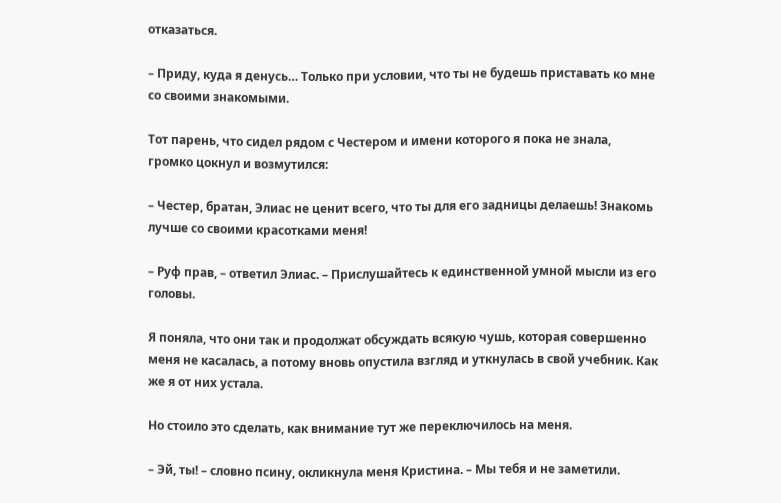отказаться.

– Приду, куда я денусь… Только при условии, что ты не будешь приставать ко мне со своими знакомыми.

Тот парень, что сидел рядом с Честером и имени которого я пока не знала, громко цокнул и возмутился:

– Честер, братан, Элиас не ценит всего, что ты для его задницы делаешь! Знакомь лучше со своими красотками меня!

– Руф прав, – ответил Элиас. – Прислушайтесь к единственной умной мысли из его головы.

Я поняла, что они так и продолжат обсуждать всякую чушь, которая совершенно меня не касалась, а потому вновь опустила взгляд и уткнулась в свой учебник. Как же я от них устала.

Но стоило это сделать, как внимание тут же переключилось на меня.

– Эй, ты! – словно псину, окликнула меня Кристина. – Мы тебя и не заметили.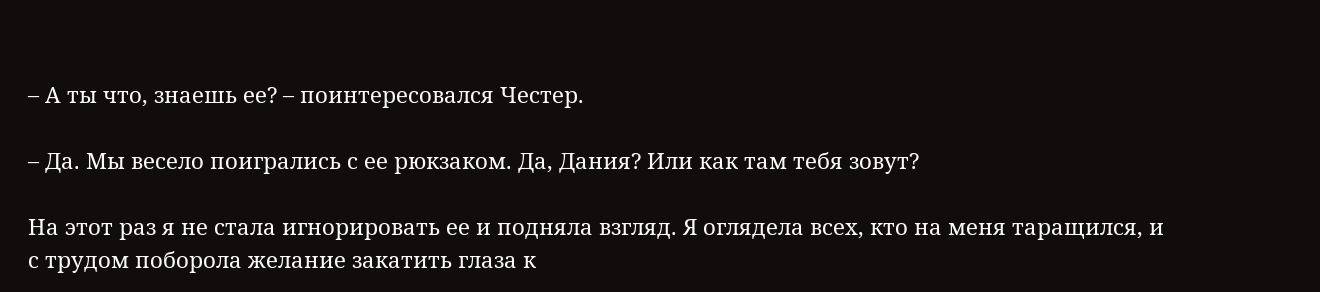– А ты что, знаешь ее? – поинтересовался Честер.

– Да. Мы весело поигрались с ее рюкзаком. Да, Дания? Или как там тебя зовут?

На этот раз я не стала игнорировать ее и подняла взгляд. Я оглядела всех, кто на меня таращился, и с трудом поборола желание закатить глаза к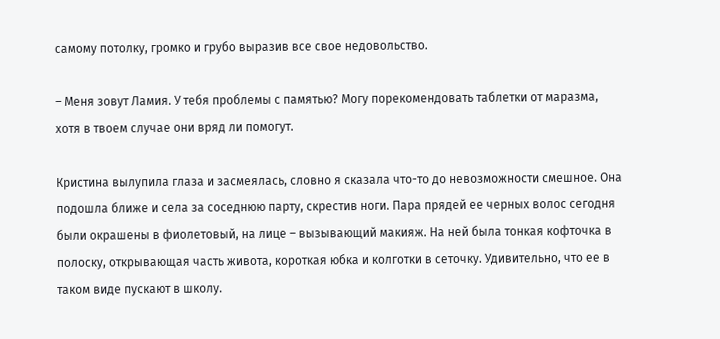самому потолку, громко и грубо выразив все свое недовольство.

– Меня зовут Ламия. У тебя проблемы с памятью? Могу порекомендовать таблетки от маразма, хотя в твоем случае они вряд ли помогут.

Кристина вылупила глаза и засмеялась, словно я сказала что-то до невозможности смешное. Она подошла ближе и села за соседнюю парту, скрестив ноги. Пара прядей ее черных волос сегодня были окрашены в фиолетовый, на лице – вызывающий макияж. На ней была тонкая кофточка в полоску, открывающая часть живота, короткая юбка и колготки в сеточку. Удивительно, что ее в таком виде пускают в школу.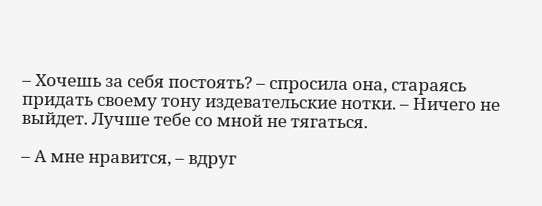– Хочешь за себя постоять? – спросила она, стараясь придать своему тону издевательские нотки. – Ничего не выйдет. Лучше тебе со мной не тягаться.

– А мне нравится, – вдруг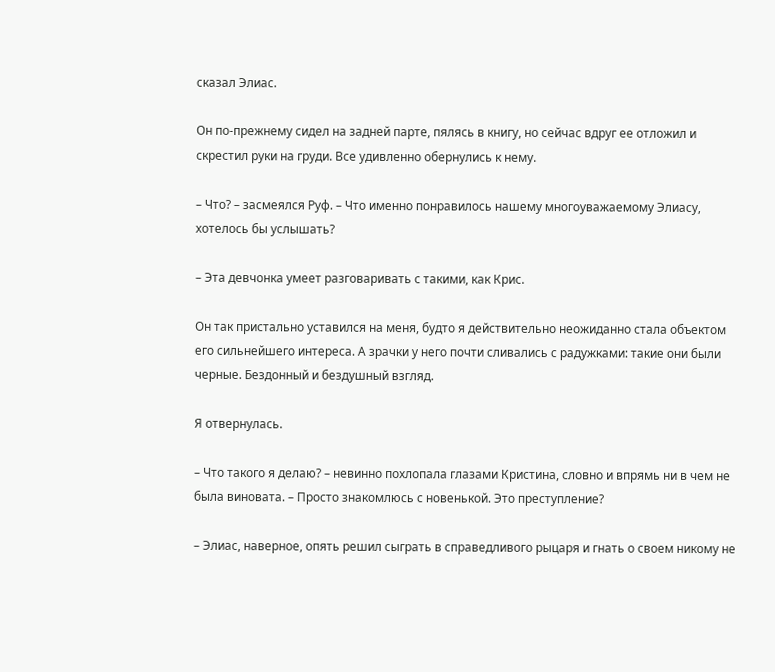сказал Элиас.

Он по-прежнему сидел на задней парте, пялясь в книгу, но сейчас вдруг ее отложил и скрестил руки на груди. Все удивленно обернулись к нему.

– Что? – засмеялся Руф. – Что именно понравилось нашему многоуважаемому Элиасу, хотелось бы услышать?

– Эта девчонка умеет разговаривать с такими, как Крис.

Он так пристально уставился на меня, будто я действительно неожиданно стала объектом его сильнейшего интереса. А зрачки у него почти сливались с радужками: такие они были черные. Бездонный и бездушный взгляд.

Я отвернулась.

– Что такого я делаю? – невинно похлопала глазами Кристина, словно и впрямь ни в чем не была виновата. – Просто знакомлюсь с новенькой. Это преступление?

– Элиас, наверное, опять решил сыграть в справедливого рыцаря и гнать о своем никому не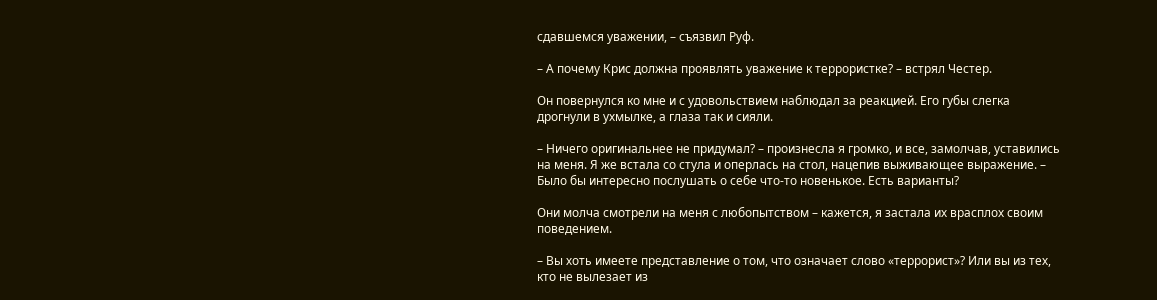сдавшемся уважении, – съязвил Руф.

– А почему Крис должна проявлять уважение к террористке? – встрял Честер.

Он повернулся ко мне и с удовольствием наблюдал за реакцией. Его губы слегка дрогнули в ухмылке, а глаза так и сияли.

– Ничего оригинальнее не придумал? – произнесла я громко, и все, замолчав, уставились на меня. Я же встала со стула и оперлась на стол, нацепив выживающее выражение. – Было бы интересно послушать о себе что-то новенькое. Есть варианты?

Они молча смотрели на меня с любопытством – кажется, я застала их врасплох своим поведением.

– Вы хоть имеете представление о том, что означает слово «террорист»? Или вы из тех, кто не вылезает из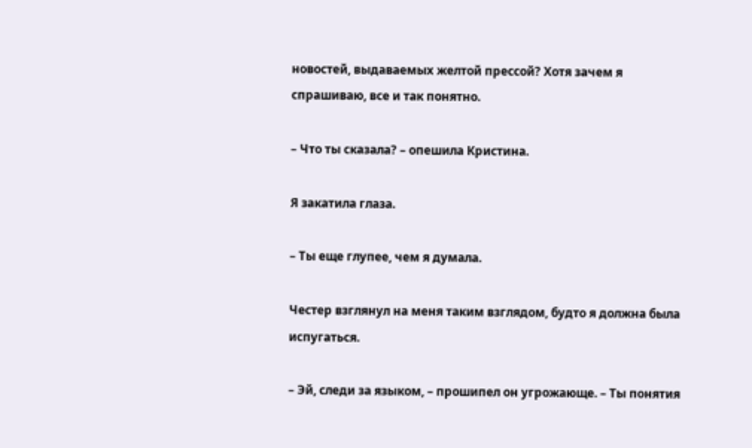новостей, выдаваемых желтой прессой? Хотя зачем я спрашиваю, все и так понятно.

– Что ты сказала? – опешила Кристина.

Я закатила глаза.

– Ты еще глупее, чем я думала.

Честер взглянул на меня таким взглядом, будто я должна была испугаться.

– Эй, следи за языком, – прошипел он угрожающе. – Ты понятия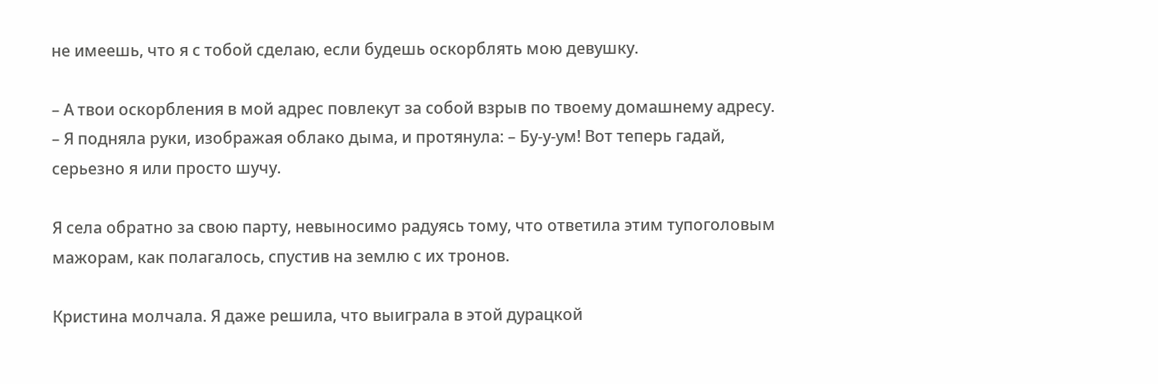не имеешь, что я с тобой сделаю, если будешь оскорблять мою девушку.

– А твои оскорбления в мой адрес повлекут за собой взрыв по твоему домашнему адресу. – Я подняла руки, изображая облако дыма, и протянула: – Бу-у-ум! Вот теперь гадай, серьезно я или просто шучу.

Я села обратно за свою парту, невыносимо радуясь тому, что ответила этим тупоголовым мажорам, как полагалось, спустив на землю с их тронов.

Кристина молчала. Я даже решила, что выиграла в этой дурацкой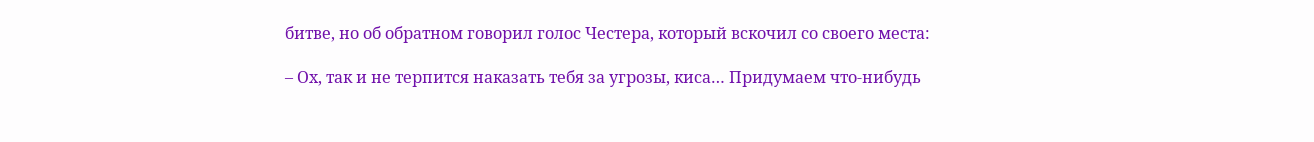битве, но об обратном говорил голос Честера, который вскочил со своего места:

– Ох, так и не терпится наказать тебя за угрозы, киса… Придумаем что-нибудь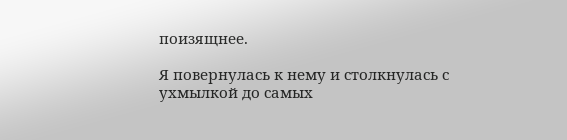поизящнее.

Я повернулась к нему и столкнулась с ухмылкой до самых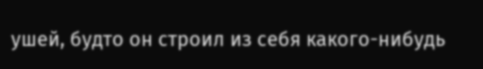ушей, будто он строил из себя какого-нибудь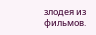злодея из фильмов.